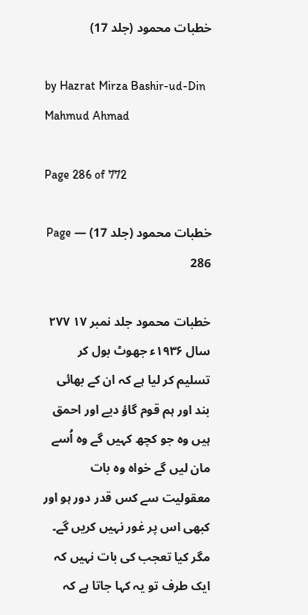خطبات محمود (جلد 17)

by Hazrat Mirza Bashir-ud-Din Mahmud Ahmad

Page 286 of 772

خطبات محمود (جلد 17) — Page 286

خطبات محمود جلد نمبر ۱۷ ۲۷۷ سال ۱۹۳۶ء جھوٹ بول کر تسلیم کر لیا ہے کہ ان کے بھائی بند اور ہم قوم گاؤ دیے اور احمق ہیں وہ جو کچھ کہیں گے وہ اُسے مان لیں گے خواہ وہ بات معقولیت سے کس قدر دور ہو اور کبھی اس پر غور نہیں کریں گے۔ مگر کیا تعجب کی بات نہیں کہ ایک طرف تو یہ کہا جاتا ہے کہ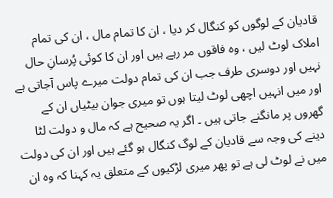قادیان کے لوگوں کو کنگال کر دیا ، ان کا تمام مال ، ان کی تمام املاک لوٹ لیں ، وہ فاقوں مر رہے ہیں اور ان کا کوئی پُرسانِ حال نہیں اور دوسری طرف جب ان کی تمام دولت میرے پاس آجاتی ہے اور میں انہیں اچھی لوٹ لیتا ہوں تو میری جوان بیٹیاں ان کے گھروں پر مانگنے جاتی ہیں ۔ اگر یہ صحیح ہے کہ مال و دولت لٹا دینے کی وجہ سے قادیان کے لوگ کنگال ہو گئے ہیں اور ان کی دولت میں نے لوٹ لی ہے تو پھر میری لڑکیوں کے متعلق یہ کہنا کہ وہ ان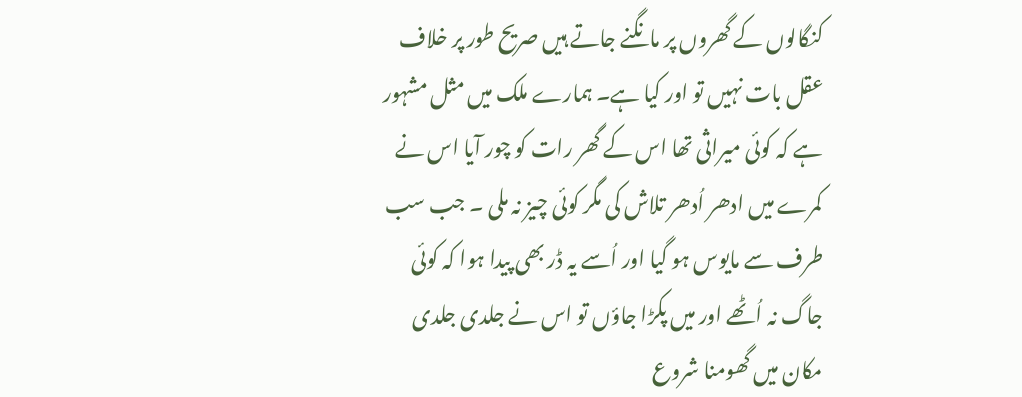کنگالوں کے گھروں پر مانگنے جاتے ہیں صریح طور پر خلاف عقل بات نہیں تو اور کیا ہے۔ ہمارے ملک میں مثل مشہور ہے کہ کوئی میراثی تھا اس کے گھر رات کو چور آیا اس نے کمرے میں ادھر اُدھر تلاش کی مگر کوئی چیز نہ ملی ۔ جب سب طرف سے مایوس ہو گیا اور اُسے یہ ڈر بھی پیدا ہوا کہ کوئی جاگ نہ اُٹھے اور میں پکڑا جاؤں تو اس نے جلدی جلدی مکان میں گھومنا شروع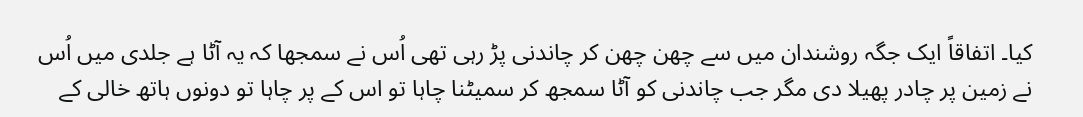کیا۔ اتفاقاً ایک جگہ روشندان میں سے چھن چھن کر چاندنی پڑ رہی تھی اُس نے سمجھا کہ یہ آٹا ہے جلدی میں اُس نے زمین پر چادر پھیلا دی مگر جب چاندنی کو آٹا سمجھ کر سمیٹنا چاہا تو اس کے پر چاہا تو دونوں ہاتھ خالی کے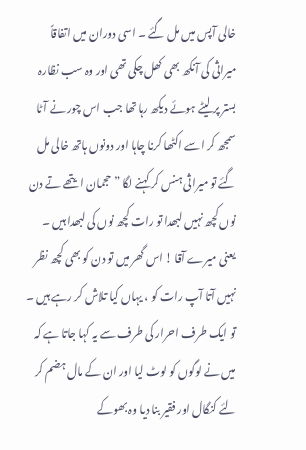خالی آپس میں مل گئے ۔ اسی دوران میں اتفاقاً میراثی کی آنکھ بھی کھل چکی تھی اور وہ سب نظارہ بستر پر لیٹے ہوئے دیکھ رہا تھا جب اس چور نے آٹا سمجھ کر اسے اکٹھا کرنا چاہا اور دونوں ہاتھ خالی مل گئے تو میراثی ہنس کر کہنے لگا ” حجمان ایتھے تے دن نوں کچھ نہیں لبھدا تو رات کچھ نوں کی لبھدا ہیں ۔ یعنی میرے آقا ! اس گھر میں تو دن کو بھی کچھ نظر نہیں آتا آپ رات کو ، یہاں کیا تلاش کر رہے ہیں ۔ تو ایک طرف احرار کی طرف سے یہ کہا جاتا ہے کہ میں نے لوگوں کو لوٹ لیا اور ان کے مال ہضم کر لئے کنگال اور فقیر بنا دیا وہ بھوکے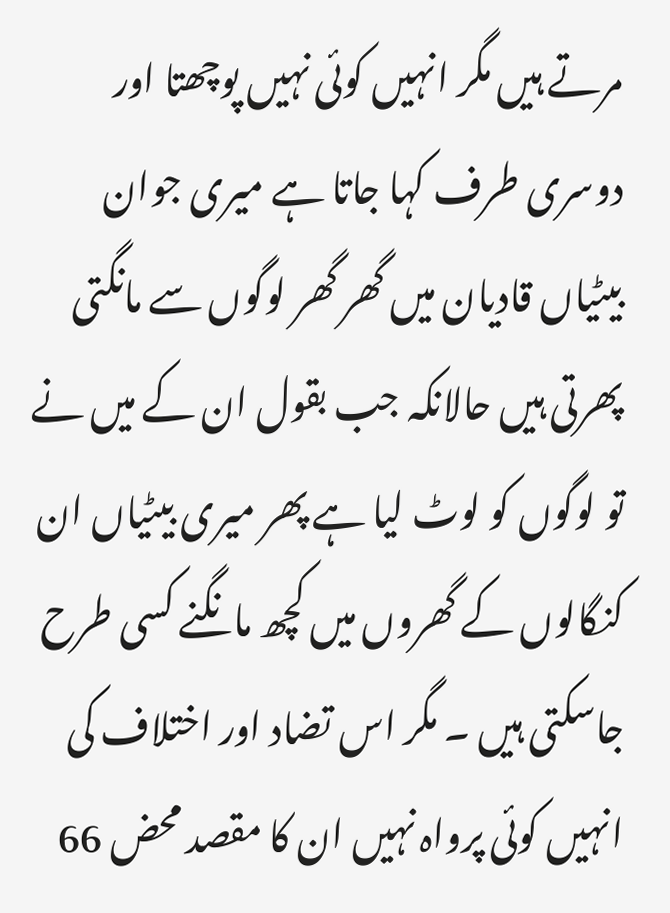مرتے ہیں مگر انہیں کوئی نہیں پوچھتا اور دوسری طرف کہا جاتا ہے میری جوان بیٹیاں قادیان میں گھر گھر لوگوں سے مانگتی پھرتی ہیں حالانکہ جب بقول ان کے میں نے تو لوگوں کو لوٹ لیا ہے پھر میری بیٹیاں ان کنگالوں کے گھروں میں کچھ مانگنے کسی طرح جاسکتی ہیں ۔ مگر اس تضاد اور اختلاف کی انہیں کوئی پرواہ نہیں ان کا مقصد محض 66